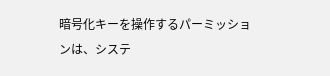暗号化キーを操作するパーミッションは、システ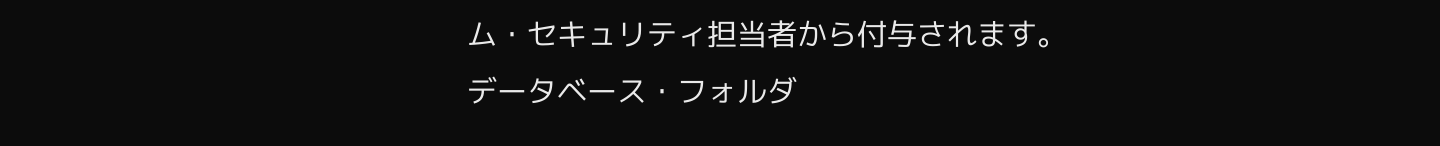ム・セキュリティ担当者から付与されます。
データベース・フォルダ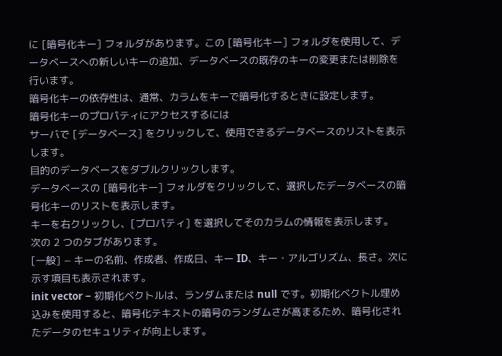に [暗号化キー] フォルダがあります。この [暗号化キー] フォルダを使用して、データベースへの新しいキーの追加、データベースの既存のキーの変更または削除を行います。
暗号化キーの依存性は、通常、カラムをキーで暗号化するときに設定します。
暗号化キーのプロパティにアクセスするには
サーバで [データベース] をクリックして、使用できるデータベースのリストを表示します。
目的のデータベースをダブルクリックします。
データベースの [暗号化キー] フォルダをクリックして、選択したデータベースの暗号化キーのリストを表示します。
キーを右クリックし、[プロパティ] を選択してそのカラムの情報を表示します。
次の 2 つのタブがあります。
[一般] − キーの名前、作成者、作成日、キー ID、キー・アルゴリズム、長さ。次に示す項目も表示されます。
init vector − 初期化ベクトルは、ランダムまたは null です。初期化ベクトル埋め込みを使用すると、暗号化テキストの暗号のランダムさが高まるため、暗号化されたデータのセキュリティが向上します。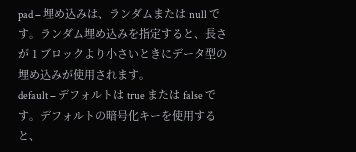pad − 埋め込みは、ランダムまたは null です。ランダム埋め込みを指定すると、長さが 1 ブロックより小さいときにデータ型の埋め込みが使用されます。
default − デフォルトは true または false です。デフォルトの暗号化キーを使用すると、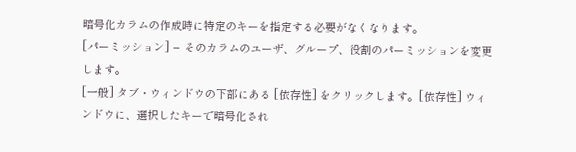暗号化カラムの作成時に特定のキーを指定する必要がなくなります。
[パーミッション] − そのカラムのユーザ、グループ、役割のパーミッションを変更します。
[一般] タブ・ウィンドウの下部にある [依存性] をクリックします。[依存性] ウィンドウに、選択したキーで暗号化され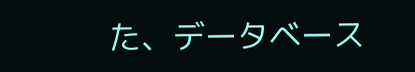た、データベース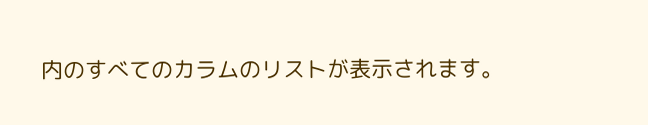内のすべてのカラムのリストが表示されます。